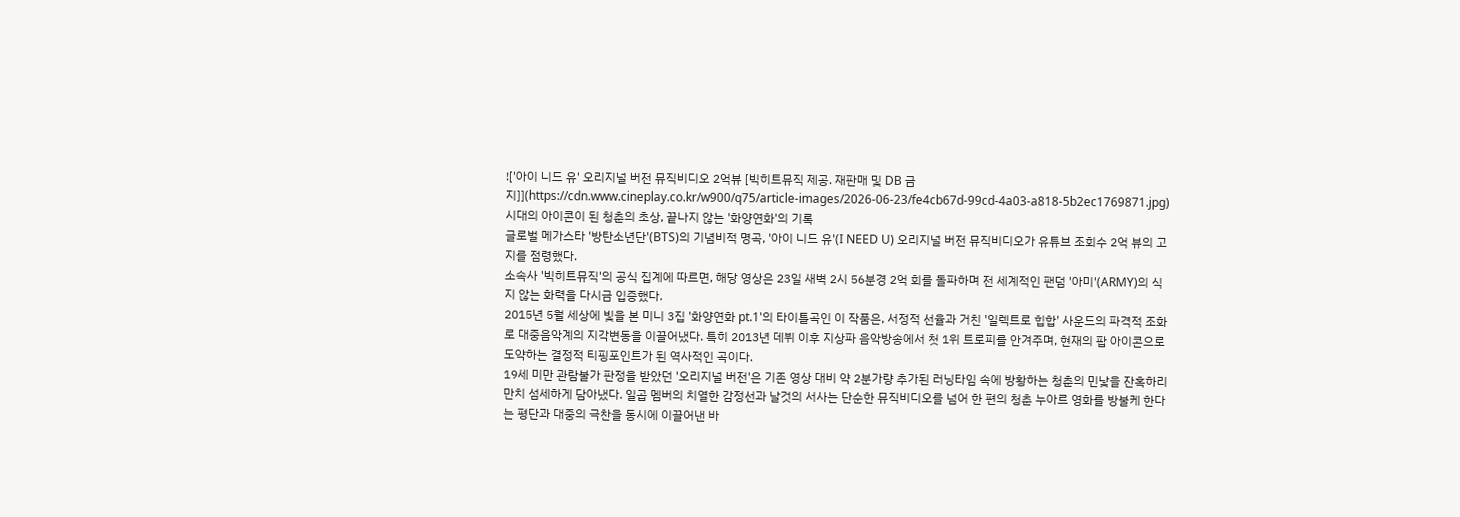!['아이 니드 유' 오리지널 버전 뮤직비디오 2억뷰 [빅히트뮤직 제공. 재판매 및 DB 금지]](https://cdn.www.cineplay.co.kr/w900/q75/article-images/2026-06-23/fe4cb67d-99cd-4a03-a818-5b2ec1769871.jpg)
시대의 아이콘이 된 청춘의 초상, 끝나지 않는 '화양연화'의 기록
글로벌 메가스타 '방탄소년단'(BTS)의 기념비적 명곡, '아이 니드 유'(I NEED U) 오리지널 버전 뮤직비디오가 유튜브 조회수 2억 뷰의 고지를 점령했다.
소속사 '빅히트뮤직'의 공식 집계에 따르면, 해당 영상은 23일 새벽 2시 56분경 2억 회를 돌파하며 전 세계적인 팬덤 '아미'(ARMY)의 식지 않는 화력을 다시금 입증했다.
2015년 5월 세상에 빛을 본 미니 3집 '화양연화 pt.1'의 타이틀곡인 이 작품은, 서정적 선율과 거친 '일렉트로 힙합' 사운드의 파격적 조화로 대중음악계의 지각변동을 이끌어냈다. 특히 2013년 데뷔 이후 지상파 음악방송에서 첫 1위 트로피를 안겨주며, 현재의 팝 아이콘으로 도약하는 결정적 티핑포인트가 된 역사적인 곡이다.
19세 미만 관람불가 판정을 받았던 '오리지널 버전'은 기존 영상 대비 약 2분가량 추가된 러닝타임 속에 방황하는 청춘의 민낯을 잔혹하리만치 섬세하게 담아냈다. 일곱 멤버의 치열한 감정선과 날것의 서사는 단순한 뮤직비디오를 넘어 한 편의 청춘 누아르 영화를 방불케 한다는 평단과 대중의 극찬을 동시에 이끌어낸 바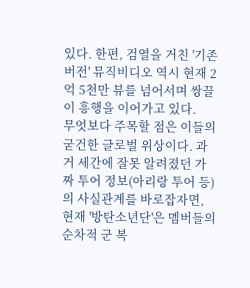있다. 한편, 검열을 거친 '기존 버전' 뮤직비디오 역시 현재 2억 5천만 뷰를 넘어서며 쌍끌이 흥행을 이어가고 있다.
무엇보다 주목할 점은 이들의 굳건한 글로벌 위상이다. 과거 세간에 잘못 알려졌던 가짜 투어 정보(아리랑 투어 등)의 사실관계를 바로잡자면, 현재 '방탄소년단'은 멤버들의 순차적 군 복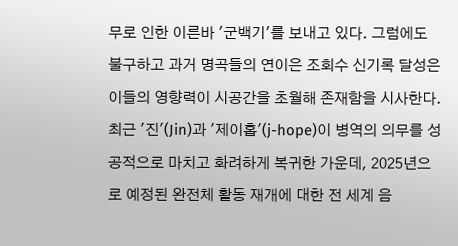무로 인한 이른바 '군백기'를 보내고 있다. 그럼에도 불구하고 과거 명곡들의 연이은 조회수 신기록 달성은 이들의 영향력이 시공간을 초월해 존재함을 시사한다. 최근 '진'(Jin)과 '제이홉'(j-hope)이 병역의 의무를 성공적으로 마치고 화려하게 복귀한 가운데, 2025년으로 예정된 완전체 활동 재개에 대한 전 세계 음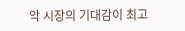악 시장의 기대감이 최고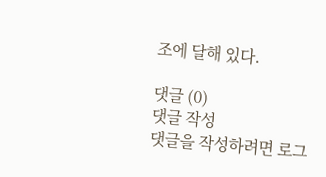조에 달해 있다.

댓글 (0)
댓글 작성
댓글을 작성하려면 로그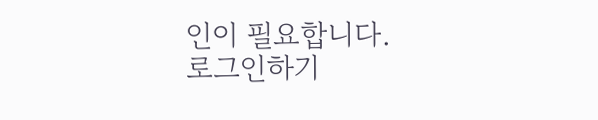인이 필요합니다.
로그인하기